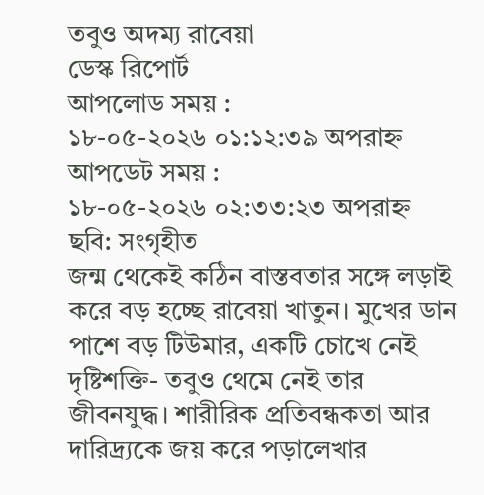তবুও অদম্য রাবেয়া
ডেস্ক রিপোর্ট
আপলোড সময় :
১৮-০৫-২০২৬ ০১:১২:৩৯ অপরাহ্ন
আপডেট সময় :
১৮-০৫-২০২৬ ০২:৩৩:২৩ অপরাহ্ন
ছবি: সংগৃহীত
জন্ম থেকেই কঠিন বাস্তবতার সঙ্গে লড়াই করে বড় হচ্ছে রাবেয়া খাতুন। মুখের ডান পাশে বড় টিউমার, একটি চোখে নেই দৃষ্টিশক্তি- তবুও থেমে নেই তার জীবনযুদ্ধ। শারীরিক প্রতিবন্ধকতা আর দারিদ্র্যকে জয় করে পড়ালেখার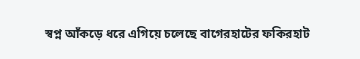স্বপ্ন আঁকড়ে ধরে এগিয়ে চলেছে বাগেরহাটের ফকিরহাট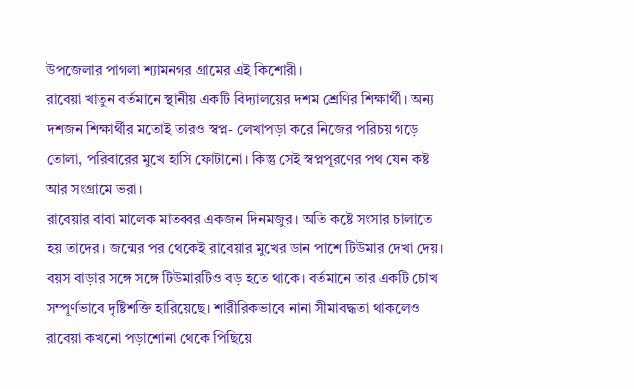উপজেলার পাগলা শ্যামনগর গ্রামের এই কিশোরী।
রাবেয়া খাতুন বর্তমানে স্থানীয় একটি বিদ্যালয়ের দশম শ্রেণির শিক্ষার্থী। অন্য দশজন শিক্ষার্থীর মতোই তারও স্বপ্ন- লেখাপড়া করে নিজের পরিচয় গড়ে তোলা, পরিবারের মুখে হাসি ফোটানো। কিন্তু সেই স্বপ্নপূরণের পথ যেন কষ্ট আর সংগ্রামে ভরা।
রাবেয়ার বাবা মালেক মাতব্বর একজন দিনমজুর। অতি কষ্টে সংসার চালাতে হয় তাদের। জন্মের পর থেকেই রাবেয়ার মুখের ডান পাশে টিউমার দেখা দেয়। বয়স বাড়ার সঙ্গে সঙ্গে টিউমারটিও বড় হতে থাকে। বর্তমানে তার একটি চোখ সম্পূর্ণভাবে দৃষ্টিশক্তি হারিয়েছে। শারীরিকভাবে নানা সীমাবদ্ধতা থাকলেও রাবেয়া কখনো পড়াশোনা থেকে পিছিয়ে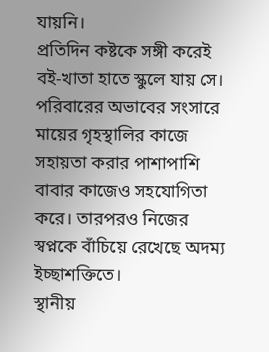যায়নি।
প্রতিদিন কষ্টকে সঙ্গী করেই বই-খাতা হাতে স্কুলে যায় সে। পরিবারের অভাবের সংসারে মায়ের গৃহস্থালির কাজে সহায়তা করার পাশাপাশি বাবার কাজেও সহযোগিতা করে। তারপরও নিজের স্বপ্নকে বাঁচিয়ে রেখেছে অদম্য ইচ্ছাশক্তিতে।
স্থানীয়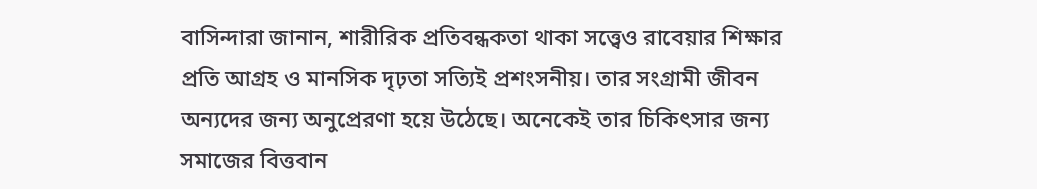বাসিন্দারা জানান, শারীরিক প্রতিবন্ধকতা থাকা সত্ত্বেও রাবেয়ার শিক্ষার প্রতি আগ্রহ ও মানসিক দৃঢ়তা সত্যিই প্রশংসনীয়। তার সংগ্রামী জীবন অন্যদের জন্য অনুপ্রেরণা হয়ে উঠেছে। অনেকেই তার চিকিৎসার জন্য সমাজের বিত্তবান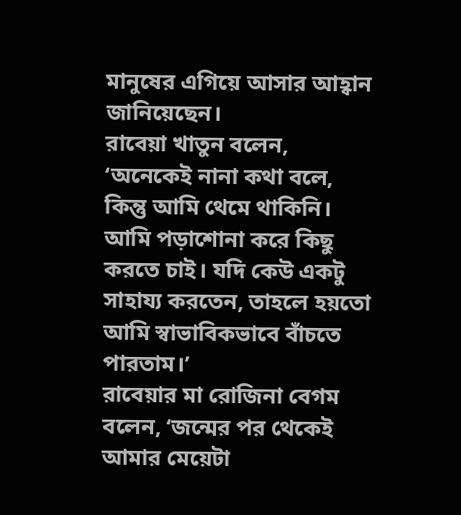মানুষের এগিয়ে আসার আহ্বান জানিয়েছেন।
রাবেয়া খাতুন বলেন, ‘অনেকেই নানা কথা বলে, কিন্তু আমি থেমে থাকিনি। আমি পড়াশোনা করে কিছু করতে চাই। যদি কেউ একটু সাহায্য করতেন, তাহলে হয়তো আমি স্বাভাবিকভাবে বাঁচতে পারতাম।’
রাবেয়ার মা রোজিনা বেগম বলেন, ‘জন্মের পর থেকেই আমার মেয়েটা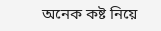অনেক কষ্ট নিয়ে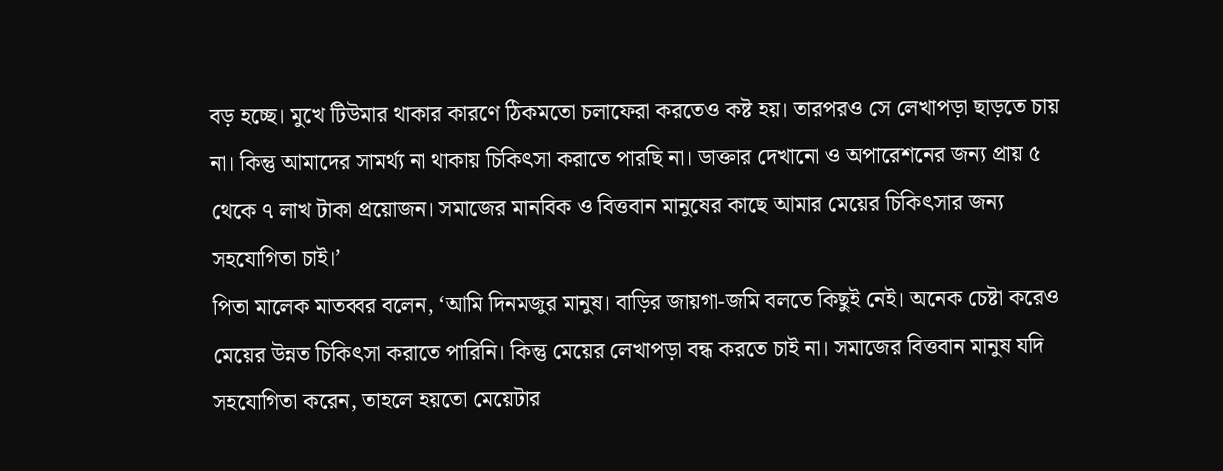বড় হচ্ছে। মুখে টিউমার থাকার কারণে ঠিকমতো চলাফেরা করতেও কষ্ট হয়। তারপরও সে লেখাপড়া ছাড়তে চায় না। কিন্তু আমাদের সামর্থ্য না থাকায় চিকিৎসা করাতে পারছি না। ডাক্তার দেখানো ও অপারেশনের জন্য প্রায় ৫ থেকে ৭ লাখ টাকা প্রয়োজন। সমাজের মানবিক ও বিত্তবান মানুষের কাছে আমার মেয়ের চিকিৎসার জন্য সহযোগিতা চাই।’
পিতা মালেক মাতব্বর বলেন, ‘আমি দিনমজুর মানুষ। বাড়ির জায়গা-জমি বলতে কিছুই নেই। অনেক চেষ্টা করেও মেয়ের উন্নত চিকিৎসা করাতে পারিনি। কিন্তু মেয়ের লেখাপড়া বন্ধ করতে চাই না। সমাজের বিত্তবান মানুষ যদি সহযোগিতা করেন, তাহলে হয়তো মেয়েটার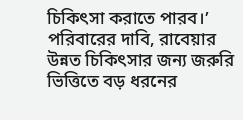চিকিৎসা করাতে পারব।’
পরিবারের দাবি, রাবেয়ার উন্নত চিকিৎসার জন্য জরুরি ভিত্তিতে বড় ধরনের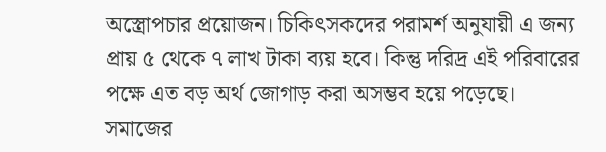অস্ত্রোপচার প্রয়োজন। চিকিৎসকদের পরামর্শ অনুযায়ী এ জন্য প্রায় ৫ থেকে ৭ লাখ টাকা ব্যয় হবে। কিন্তু দরিদ্র এই পরিবারের পক্ষে এত বড় অর্থ জোগাড় করা অসম্ভব হয়ে পড়েছে।
সমাজের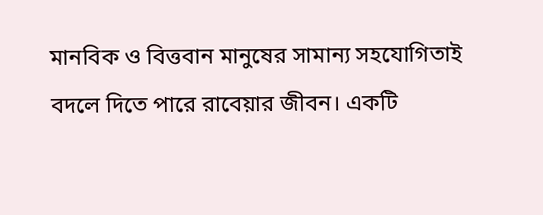মানবিক ও বিত্তবান মানুষের সামান্য সহযোগিতাই বদলে দিতে পারে রাবেয়ার জীবন। একটি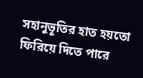সহানুভূতির হাত হয়তো ফিরিয়ে দিতে পারে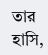তার হাসি,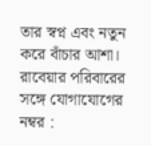তার স্বপ্ন এবং নতুন করে বাঁচার আশা। রাবেয়ার পরিবারের সঙ্গে যোগাযোগের নম্বর :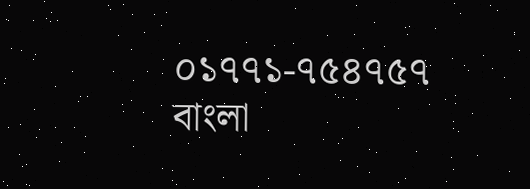০১৭৭১-৭৫৪৭৫৭
বাংলা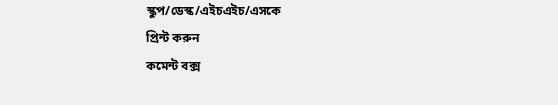স্কুপ/ডেস্ক/এইচএইচ/এসকে
প্রিন্ট করুন
কমেন্ট বক্স